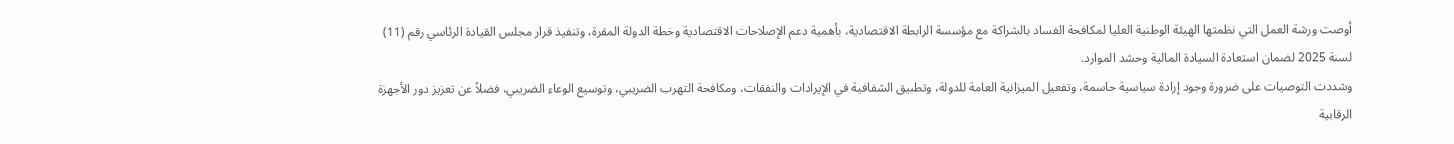أوصت ورشة العمل التي نظمتها الهيئة الوطنية العليا لمكافحة الفساد بالشراكة مع مؤسسة الرابطة الاقتصادية، بأهمية دعم الإصلاحات الاقتصادية وخطة الدولة المقرة، وتنفيذ قرار مجلس القيادة الرئاسي رقم (11) لسنة 2025 لضمان استعادة السيادة المالية وحشد الموارد.
وشددت التوصيات على ضرورة وجود إرادة سياسية حاسمة، وتفعيل الميزانية العامة للدولة، وتطبيق الشفافية في الإيرادات والنفقات، ومكافحة التهرب الضريبي، وتوسيع الوعاء الضريبي، فضلاً عن تعزيز دور الأجهزة الرقابية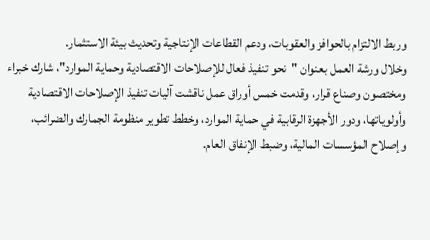وربط الالتزام بالحوافز والعقوبات، ودعم القطاعات الإنتاجية وتحديث بيئة الاستثمار.
وخلال ورشة العمل بعنوان "نحو تنفيذ فعال للإصلاحات الاقتصادية وحماية الموارد"، شارك خبراء ومختصون وصناع قرار، وقدمت خمس أوراق عمل ناقشت آليات تنفيذ الإصلاحات الاقتصادية وأولوياتها، ودور الأجهزة الرقابية في حماية الموارد، وخطط تطوير منظومة الجمارك والضرائب، وإصلاح المؤسسات المالية، وضبط الإنفاق العام.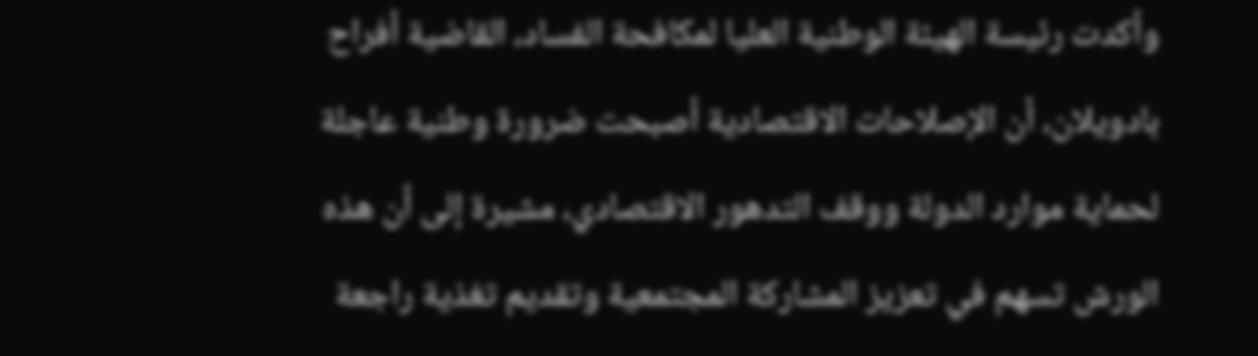وأكدت رئيسة الهيئة الوطنية العليا لمكافحة الفساد، القاضية أفراح بادويلان، أن الإصلاحات الاقتصادية أصبحت ضرورة وطنية عاجلة لحماية موارد الدولة ووقف التدهور الاقتصادي، مشيرة إلى أن هذه الورش تسهم في تعزيز المشاركة المجتمعية وتقديم تغذية راجعة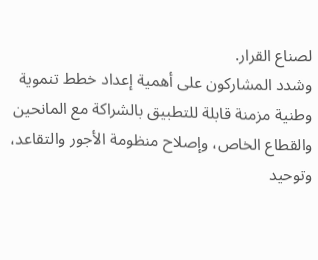لصناع القرار.
وشدد المشاركون على أهمية إعداد خطط تنموية وطنية مزمنة قابلة للتطبيق بالشراكة مع المانحين والقطاع الخاص، وإصلاح منظومة الأجور والتقاعد، وتوحيد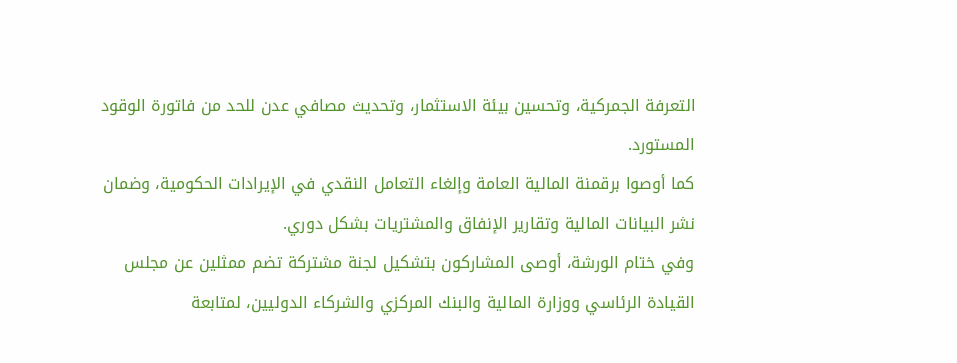التعرفة الجمركية، وتحسين بيئة الاستثمار، وتحديث مصافي عدن للحد من فاتورة الوقود المستورد.
كما أوصوا برقمنة المالية العامة وإلغاء التعامل النقدي في الإيرادات الحكومية، وضمان نشر البيانات المالية وتقارير الإنفاق والمشتريات بشكل دوري.
وفي ختام الورشة، أوصى المشاركون بتشكيل لجنة مشتركة تضم ممثلين عن مجلس القيادة الرئاسي ووزارة المالية والبنك المركزي والشركاء الدوليين، لمتابعة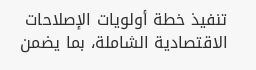تنفيذ خطة أولويات الإصلاحات الاقتصادية الشاملة، بما يضمن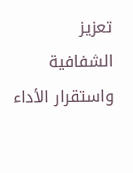تعزيز الشفافية واستقرار الأداء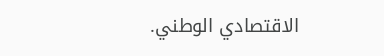الاقتصادي الوطني.